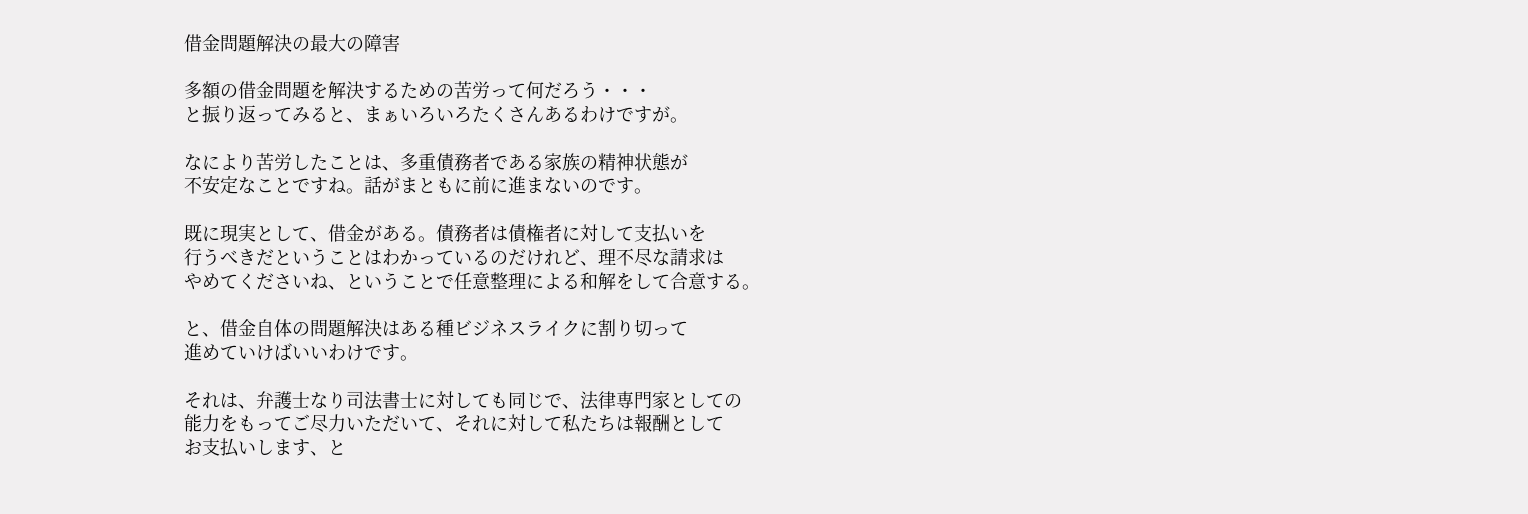借金問題解決の最大の障害

多額の借金問題を解決するための苦労って何だろう・・・
と振り返ってみると、まぁいろいろたくさんあるわけですが。

なにより苦労したことは、多重債務者である家族の精神状態が
不安定なことですね。話がまともに前に進まないのです。

既に現実として、借金がある。債務者は債権者に対して支払いを
行うべきだということはわかっているのだけれど、理不尽な請求は
やめてくださいね、ということで任意整理による和解をして合意する。

と、借金自体の問題解決はある種ビジネスライクに割り切って
進めていけばいいわけです。

それは、弁護士なり司法書士に対しても同じで、法律専門家としての
能力をもってご尽力いただいて、それに対して私たちは報酬として
お支払いします、と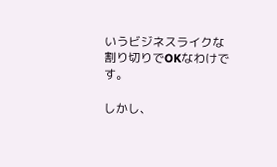いうビジネスライクな割り切りでOKなわけです。

しかし、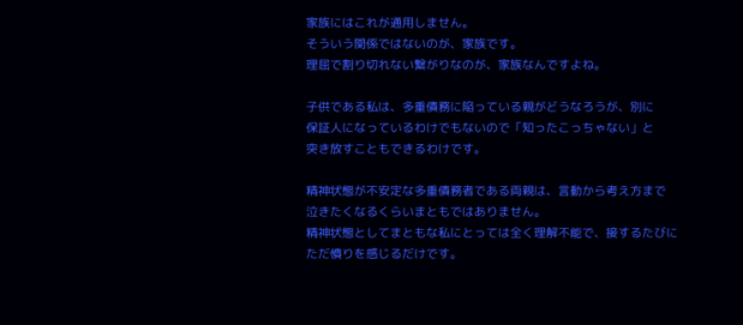家族にはこれが通用しません。
そういう関係ではないのが、家族です。
理屈で割り切れない繋がりなのが、家族なんですよね。

子供である私は、多重債務に陥っている親がどうなろうが、別に
保証人になっているわけでもないので「知ったこっちゃない」と
突き放すこともできるわけです。

精神状態が不安定な多重債務者である両親は、言動から考え方まで
泣きたくなるくらいまともではありません。
精神状態としてまともな私にとっては全く理解不能で、接するたびに
ただ憤りを感じるだけです。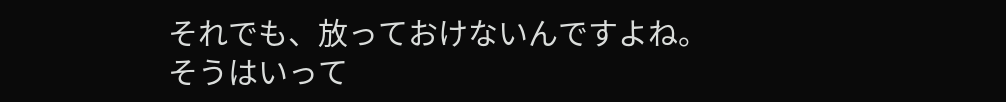それでも、放っておけないんですよね。
そうはいって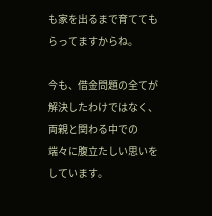も家を出るまで育ててもらってますからね。

今も、借金問題の全てが解決したわけではなく、両親と関わる中での
端々に腹立たしい思いをしています。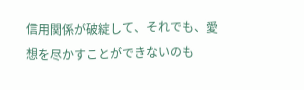信用関係が破綻して、それでも、愛想を尽かすことができないのも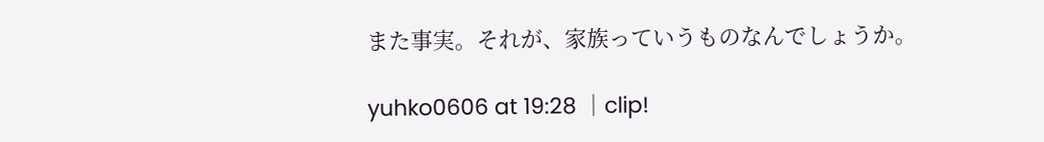また事実。それが、家族っていうものなんでしょうか。

yuhko0606 at 19:28 │clip!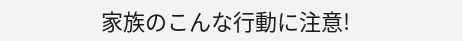家族のこんな行動に注意!